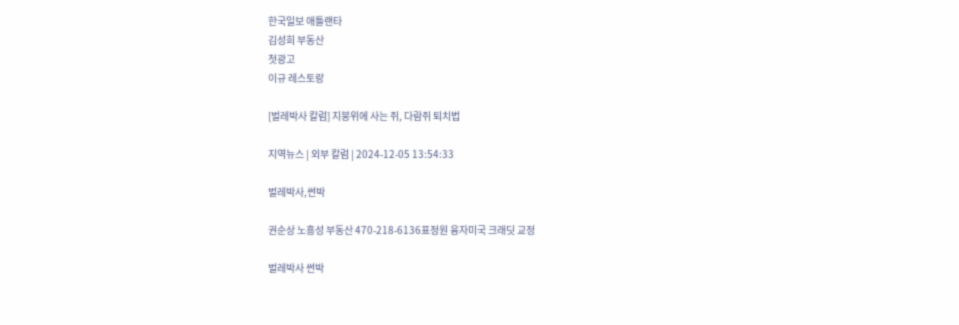한국일보 애틀랜타
김성희 부동산
첫광고
이규 레스토랑

[벌레박사 칼럼] 지붕위에 사는 쥐, 다람쥐 퇴치법

지역뉴스 | 외부 칼럼 | 2024-12-05 13:54:33

벌레박사,썬박

권순상 노흥성 부동산 470-218-6136표정원 융자미국 크래딧 교정

벌레박사 썬박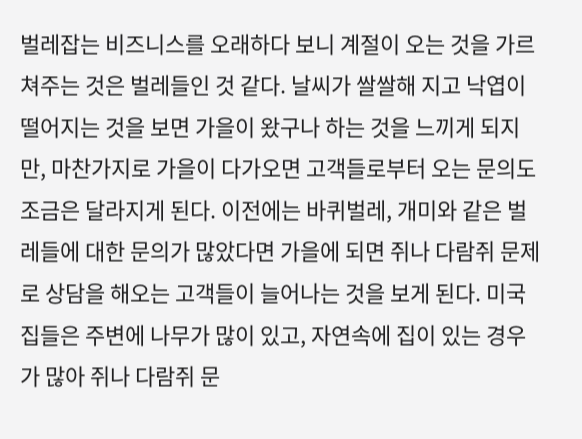벌레잡는 비즈니스를 오래하다 보니 계절이 오는 것을 가르쳐주는 것은 벌레들인 것 같다. 날씨가 쌀쌀해 지고 낙엽이 떨어지는 것을 보면 가을이 왔구나 하는 것을 느끼게 되지만, 마찬가지로 가을이 다가오면 고객들로부터 오는 문의도 조금은 달라지게 된다. 이전에는 바퀴벌레, 개미와 같은 벌레들에 대한 문의가 많았다면 가을에 되면 쥐나 다람쥐 문제로 상담을 해오는 고객들이 늘어나는 것을 보게 된다. 미국 집들은 주변에 나무가 많이 있고, 자연속에 집이 있는 경우가 많아 쥐나 다람쥐 문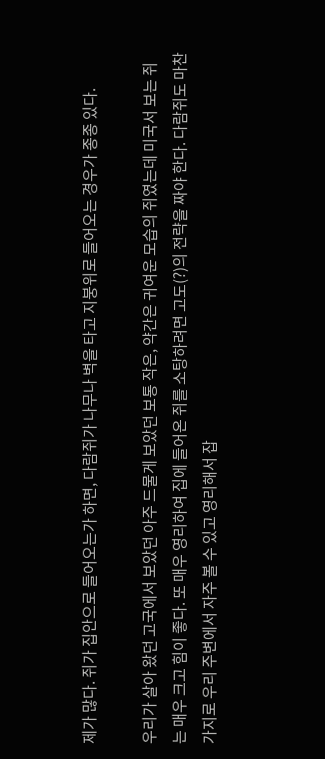제가 많다. 쥐가 집안으로 들어오는가 하면, 다람쥐가 나무나 벽을 타고 지붕위로 들어오는 경우가 종종 있다.

우리가 살아 왔던 고국에서 보았던 아주 드물게 보았던 보통 작은, 약간은 귀여운 모습의 쥐였는데 미국서 보는 쥐는 매우 크고 힘이 좋다. 또 매우 영리하여 집에 들어온 쥐를 소탕하려면 고도(?)의 전략을 짜야 한다. 다람쥐도 마찬가지로 우리 주변에서 자주 볼 수 있고 영리해서 잡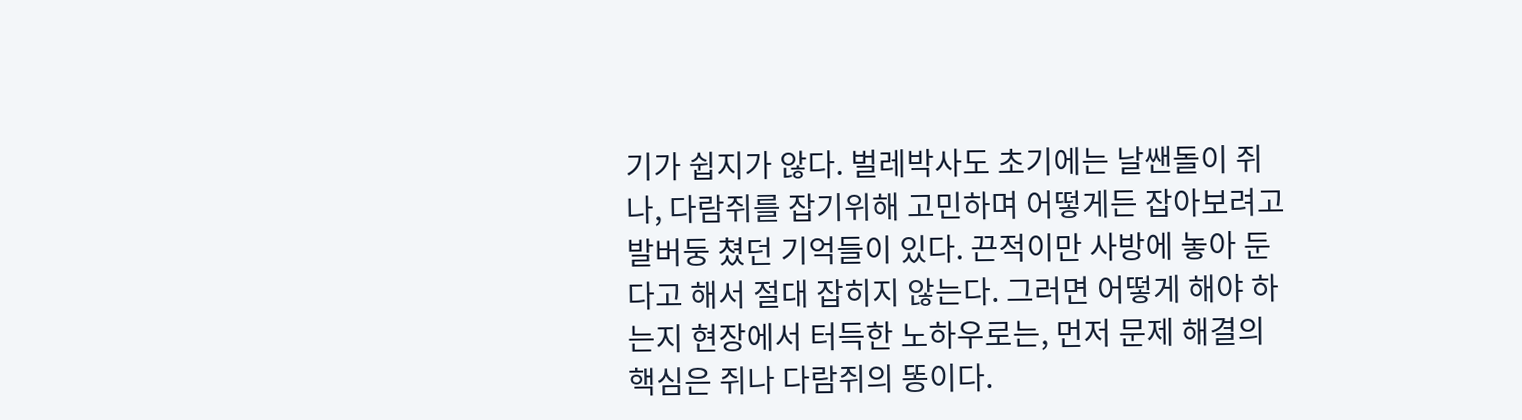기가 쉽지가 않다. 벌레박사도 초기에는 날쌘돌이 쥐나, 다람쥐를 잡기위해 고민하며 어떻게든 잡아보려고 발버둥 쳤던 기억들이 있다. 끈적이만 사방에 놓아 둔다고 해서 절대 잡히지 않는다. 그러면 어떻게 해야 하는지 현장에서 터득한 노하우로는, 먼저 문제 해결의 핵심은 쥐나 다람쥐의 똥이다.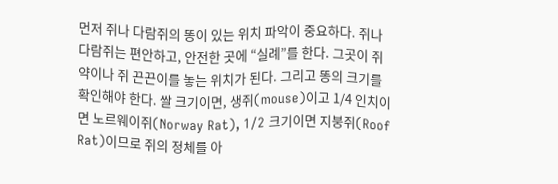먼저 쥐나 다람쥐의 똥이 있는 위치 파악이 중요하다. 쥐나 다람쥐는 편안하고, 안전한 곳에 “실례”를 한다. 그곳이 쥐약이나 쥐 끈끈이를 놓는 위치가 된다. 그리고 똥의 크기를 확인해야 한다. 쌀 크기이면, 생쥐(mouse)이고 1/4 인치이면 노르웨이쥐(Norway Rat), 1/2 크기이면 지붕쥐(Roof Rat)이므로 쥐의 정체를 아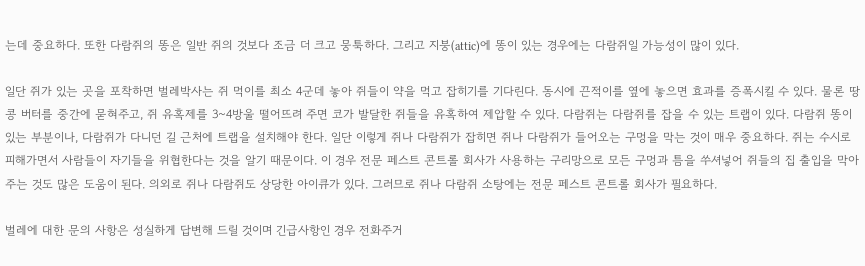는데 중요하다. 또한 다람쥐의 똥은 일반 쥐의 것보다 조금 더 크고 뭉툭하다. 그리고 지붕(attic)에 똥이 있는 경우에는 다람쥐일 가능성이 많이 있다.

일단 쥐가 있는 곳을 포착하면 벌레박사는 쥐 먹이를 최소 4군데 놓아 쥐들이 약을 먹고 잡히기를 기다린다. 동시에 끈적이를 옆에 놓으면 효과를 증폭시킬 수 있다. 물론 땅콩 버터를 중간에 묻혀주고, 쥐 유혹제를 3~4방울 떨어뜨려 주면 코가 발달한 쥐들을 유혹하여 제압할 수 있다. 다람쥐는 다람쥐를 잡을 수 있는 트랩이 있다. 다람쥐 똥이 있는 부분이나, 다람쥐가 다니던 길 근처에 트랩을 설치해야 한다. 일단 이렇게 쥐나 다람쥐가 잡히면 쥐나 다람쥐가 들어오는 구멍을 막는 것이 매우 중요하다. 쥐는 수시로 피해가면서 사람들이 자기들을 위협한다는 것을 알기 때문이다. 이 경우 전문 페스트 콘트롤 회사가 사용하는 구리망으로 모든 구멍과 틈을 쑤셔넣어 쥐들의 집 출입을 막아 주는 것도 많은 도움이 된다. 의외로 쥐나 다람쥐도 상당한 아이큐가 있다. 그러므로 쥐나 다람쥐 소탕에는 전문 페스트 콘트롤 회사가 필요하다.

벌레에 대한 문의 사항은 성실하게 답변해 드릴 것이며 긴급사항인 경우 전화주거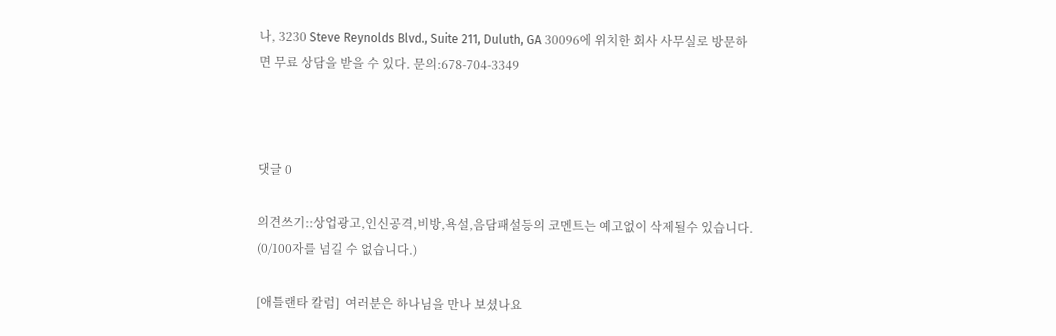나, 3230 Steve Reynolds Blvd., Suite 211, Duluth, GA 30096에 위치한 회사 사무실로 방문하면 무료 상담을 받을 수 있다. 문의:678-704-3349



댓글 0

의견쓰기::상업광고,인신공격,비방,욕설,음담패설등의 코멘트는 예고없이 삭제될수 있습니다. (0/100자를 넘길 수 없습니다.)

[애틀랜타 칼럼]  여러분은 하나님을 만나 보셨나요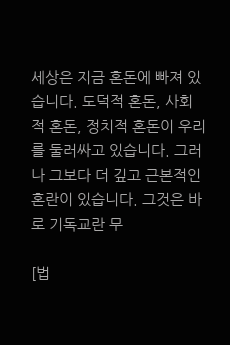세상은 지금 혼돈에 빠져 있습니다. 도덕적 혼돈, 사회적 혼돈, 정치적 혼돈이 우리를 둘러싸고 있습니다. 그러나 그보다 더 깊고 근본적인 혼란이 있습니다. 그것은 바로 기독교란 무

[법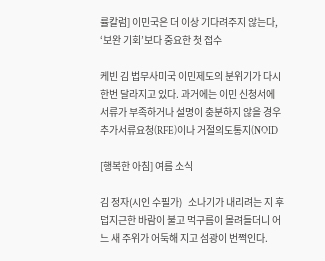률칼럼] 이민국은 더 이상 기다려주지 않는다, ‘보완 기회’보다 중요한 첫 접수

케빈 김 법무사미국 이민제도의 분위기가 다시 한번 달라지고 있다. 과거에는 이민 신청서에 서류가 부족하거나 설명이 충분하지 않을 경우 추가서류요청(RFE)이나 거절의도통지(NOID

[행복한 아침] 여름 소식

김 정자(시인 수필가)   소나기가 내리려는 지 후덥지근한 바람이 불고 먹구름이 몰려들더니 어느 새 주위가 어둑해 지고 섬광이 번쩍인다.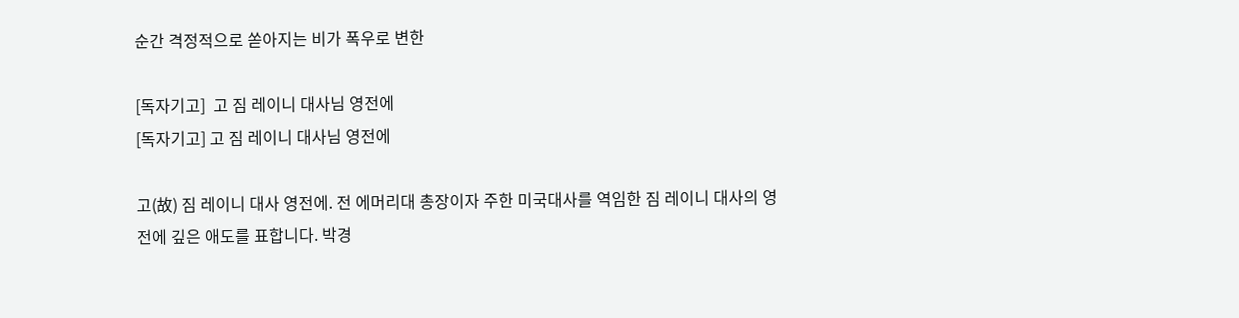순간 격정적으로 쏟아지는 비가 폭우로 변한

[독자기고]  고 짐 레이니 대사님 영전에
[독자기고] 고 짐 레이니 대사님 영전에

고(故) 짐 레이니 대사 영전에. 전 에머리대 총장이자 주한 미국대사를 역임한 짐 레이니 대사의 영전에 깊은 애도를 표합니다. 박경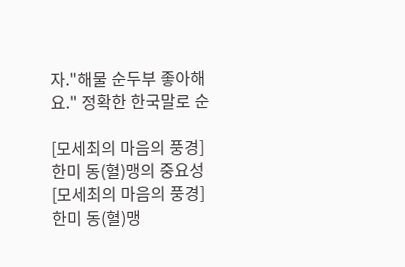자."해물 순두부 좋아해요." 정확한 한국말로 순

[모세최의 마음의 풍경] 한미 동(혈)맹의 중요성
[모세최의 마음의 풍경] 한미 동(혈)맹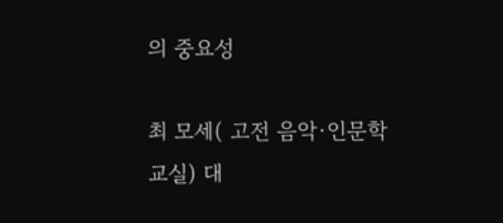의 중요성

최 모세( 고전 음악·인문학 교실) 대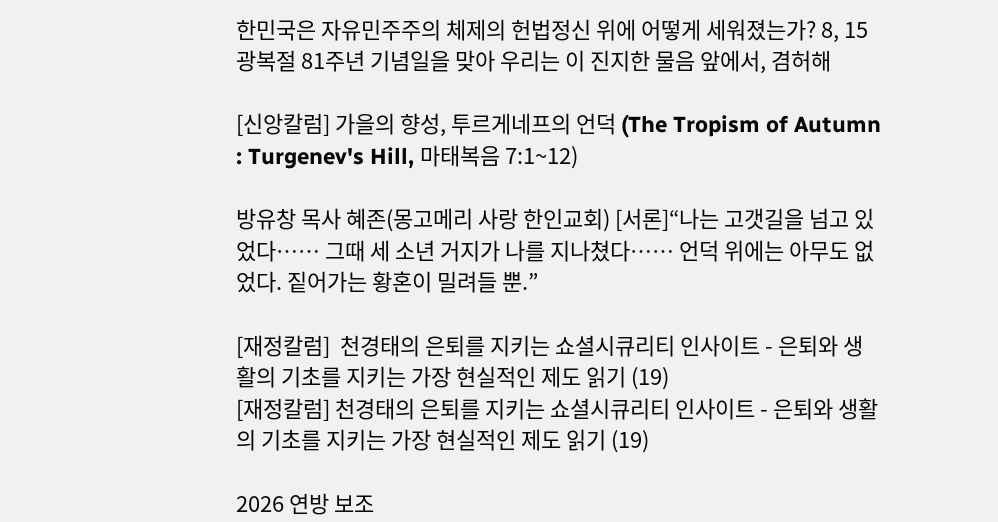한민국은 자유민주주의 체제의 헌법정신 위에 어떻게 세워졌는가? 8, 15 광복절 81주년 기념일을 맞아 우리는 이 진지한 물음 앞에서, 겸허해

[신앙칼럼] 가을의 향성, 투르게네프의 언덕 (The Tropism of Autumn : Turgenev's Hill, 마태복음 7:1~12)

방유창 목사 혜존(몽고메리 사랑 한인교회) [서론]“나는 고갯길을 넘고 있었다…… 그때 세 소년 거지가 나를 지나쳤다…… 언덕 위에는 아무도 없었다. 짙어가는 황혼이 밀려들 뿐.”

[재정칼럼]  천경태의 은퇴를 지키는 쇼셜시큐리티 인사이트 - 은퇴와 생활의 기초를 지키는 가장 현실적인 제도 읽기 (19)
[재정칼럼] 천경태의 은퇴를 지키는 쇼셜시큐리티 인사이트 - 은퇴와 생활의 기초를 지키는 가장 현실적인 제도 읽기 (19)

2026 연방 보조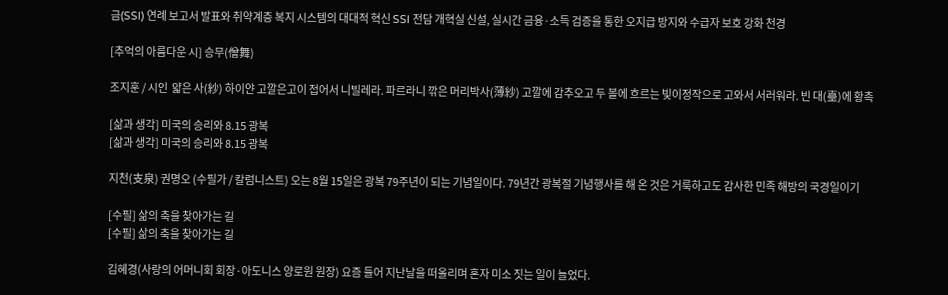금(SSI) 연례 보고서 발표와 취약계층 복지 시스템의 대대적 혁신 SSI 전담 개혁실 신설, 실시간 금융·소득 검증을 통한 오지급 방지와 수급자 보호 강화 천경

[추억의 아름다운 시] 승무(僧舞)

조지훈 / 시인  얇은 사(紗) 하이얀 고깔은고이 접어서 니빌레라. 파르라니 깎은 머리박사(薄紗) 고깔에 감추오고 두 볼에 흐르는 빛이정작으로 고와서 서러워라. 빈 대(臺)에 황촉

[삶과 생각] 미국의 승리와 8.15 광복
[삶과 생각] 미국의 승리와 8.15 광복

지천(支泉) 권명오 (수필가 / 칼럼니스트) 오는 8월 15일은 광복 79주년이 되는 기념일이다. 79년간 광복절 기념행사를 해 온 것은 거룩하고도 감사한 민족 해방의 국경일이기

[수필] 삶의 축을 찾아가는 길
[수필] 삶의 축을 찾아가는 길

김혜경(사랑의 어머니회 회장·아도니스 양로원 원장) 요즘 들어 지난날을 떠올리며 혼자 미소 짓는 일이 늘었다.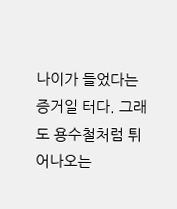나이가 들었다는 증거일 터다. 그래도 용수철처럼 튀어나오는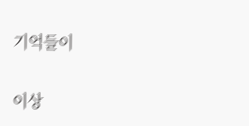기억들이

이상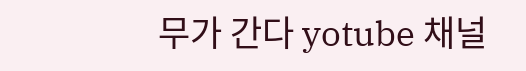무가 간다 yotube 채널